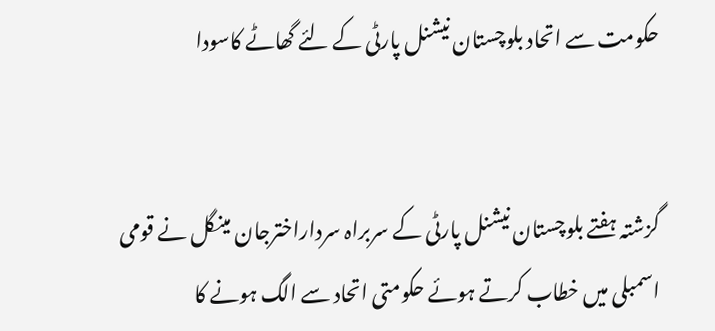حکومت سے اتحاد بلوچستان نیشنل پارٹی کے لئے گھاٹے کاسودا


گزشتہ ہفتے بلوچستان نیشنل پارٹی کے سربراہ سرداراخترجان مینگل نے قومی اسمبلی میں خطاب کرتے ہوئے حکومتی اتحاد سے الگ ہونے کا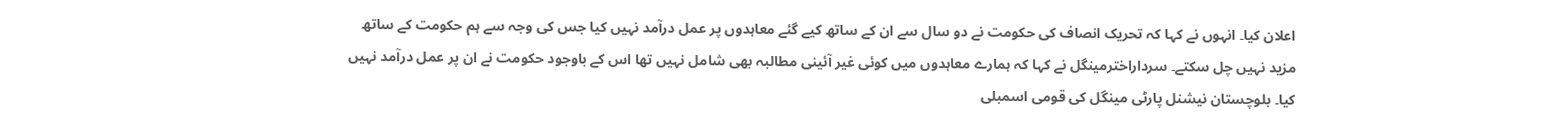اعلان کیا۔ انہوں نے کہا کہ تحریک انصاف کی حکومت نے دو سال سے ان کے ساتھ کیے گئے معاہدوں پر عمل درآمد نہیں کیا جس کی وجہ سے ہم حکومت کے ساتھ مزید نہیں چل سکتے۔ سرداراخترمینگل نے کہا کہ ہمارے معاہدوں میں کوئی غیر آئینی مطالبہ بھی شامل نہیں تھا اس کے باوجود حکومت نے ان پر عمل درآمد نہیں کیا۔ بلوچستان نیشنل پارٹی مینگل کی قومی اسمبلی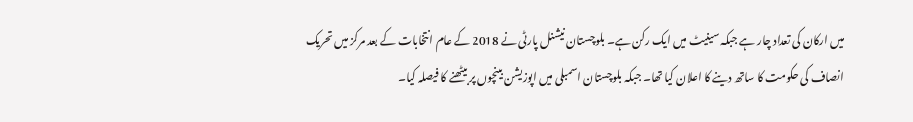میں ارکان کی تعداد چار ہے جبکہ سینیٹ میں ایک رکن ہے۔ بلوچستان نیشنل پارٹی نے 2018 کے عام انتخابات کے بعد مرکز میں تحریک انصاف کی حکومت کا ساتھ دینے کا اعلان کیا تھا۔ جبکہ بلوچستان اسمبلی میں اپوزیشن بینچوں پر بیٹھنے کا فیصلہ کیا۔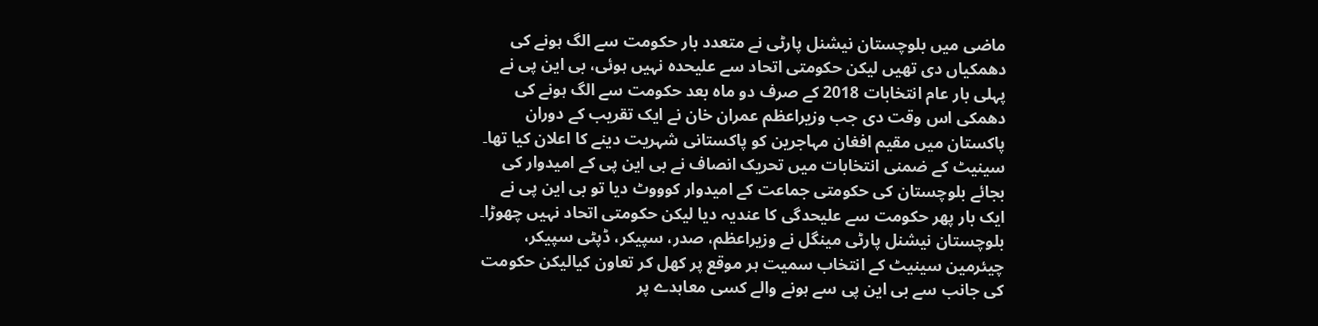ماضی میں بلوچستان نیشنل پارٹی نے متعدد بار حکومت سے الگ ہونے کی دھمکیاں دی تھیں لیکن حکومتی اتحاد سے علیحدہ نہیں ہوئی، بی این پی نے پہلی بار عام انتخابات 2018 کے صرف دو ماہ بعد حکومت سے الگ ہونے کی دھمکی اس وقت دی جب وزیراعظم عمران خان نے ایک تقریب کے دوران پاکستان میں مقیم افغان مہاجرین کو پاکستانی شہریت دینے کا اعلان کیا تھا۔ سینیٹ کے ضمنی انتخابات میں تحریک انصاف نے بی این پی کے امیدوار کی بجائے بلوچستان کی حکومتی جماعت کے امیدوار کوووٹ دیا تو بی این پی نے ایک بار پھر حکومت سے علیحدگی کا عندیہ دیا لیکن حکومتی اتحاد نہیں چھوڑا۔ بلوچستان نیشنل پارٹی مینگل نے وزیراعظم، صدر، سپیکر، ڈپٹی سپیکر، چیئرمین سینیٹ کے انتخاب سمیت ہر موقع پر کھل کر تعاون کیالیکن حکومت کی جانب سے بی این پی سے ہونے والے کسی معاہدے پر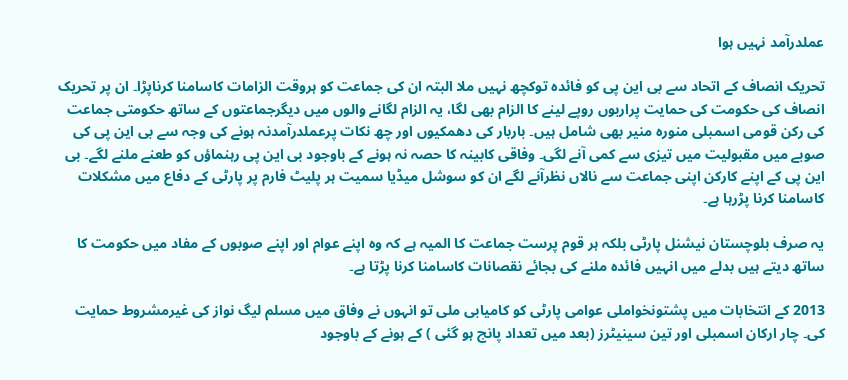عملدرآمد نہیں ہوا

تحریک انصاف کے اتحاد سے بی این پی کو فائدہ توکچھ نہیں ملا البتہ ان کی جماعت کو ہروقت الزامات کاسامنا کرناپڑا۔ ان پر تحریک انصاف کی حکومت کی حمایت پراربوں روپے لینے کا الزام بھی لگا، یہ الزام لگانے والوں میں دیگرجماعتوں کے ساتھ حکومتی جماعت کی رکن قومی اسمبلی منورہ منیر بھی شامل ہیں۔ باربار کی دھمکیوں اور چھ نکات پرعملدرآمدنہ ہونے کی وجہ سے بی این پی کی صوبے میں مقبولیت میں تیزی سے کمی آنے لگی۔ وفاقی کابینہ کا حصہ نہ ہونے کے باوجود بی این پی رہنماؤں کو طعنے ملنے لگے۔ بی این پی کے اپنے کارکن اپنی جماعت سے نالاں نظرآنے لگے ان کو سوشل میڈیا سمیت ہر پلیٹ فارم پر پارٹی کے دفاع میں مشکلات کاسامنا کرنا پڑرہا ہے۔

یہ صرف بلوچستان نیشنل پارٹی بلکہ ہر قوم پرست جماعت کا المیہ ہے کہ وہ اپنے عوام اور اپنے صوبوں کے مفاد میں حکومت کا ساتھ دیتے ہیں بدلے میں انہیں فائدہ ملنے کی بجائے نقصانات کاسامنا کرنا پڑتا ہے۔

2013 کے انتخابات میں پشتونخواملی عوامی پارٹی کو کامیابی ملی تو انہوں نے وفاق میں مسلم لیگ نواز کی غیرمشروط حمایت کی۔ چار ارکان اسمبلی اور تین سینیٹرز (بعد میں تعداد پانچ ہو گئی ) کے ہونے کے باوجود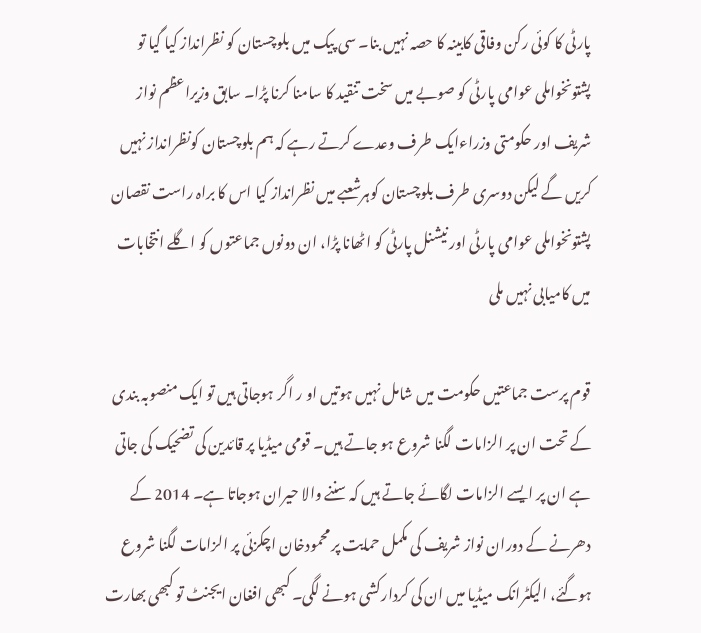پارٹی کا کوئی رکن وفاقی کابینہ کا حصہ نہیں بنا۔ سی پیک میں بلوچستان کو نظرانداز کیا گیا تو پشتونخواملی عوامی پارٹی کو صوبے میں سخت تنقید کا سامنا کرنا پڑا۔ سابق وزیراعظم نواز شریف اور حکومتی وزراءایک طرف وعدے کرتے رہے کہ ہم بلوچستان کونظرانداز نہیں کریں گے لیکن دوسری طرف بلوچستان کوہرشعبے میں نظرانداز کیا اس کا براہ راست نقصان پشتونخواملی عوامی پارٹی اور نیشنل پارٹی کو اٹھانا پڑا، ان دونوں جماعتوں کو اگلے انتخابات میں کامیابی نہیں ملی

قوم پرست جماعتیں حکومت میں شامل نہیں ہوتیں او ر اگر ہوجاتی ہیں تو ایک منصوبہ بندی کے تحت ان پر الزامات لگنا شروع ہو جاتے ہیں۔ قومی میڈیا پر قائدین کی تضحیک کی جاتی ہے ان پر ایسے الزامات لگائے جاتے ہیں کہ سننے والا حیران ہوجاتا ہے۔ 2014 کے دھرنے کے دوران نواز شریف کی مکمل حمایت پر محمودخان اچکزئی پر الزامات لگنا شروع ہوگئے، الیکٹرانک میڈیا میں ان کی کردارکشی ہونے لگی۔ کبھی افغان ایجنٹ تو کبھی بھارت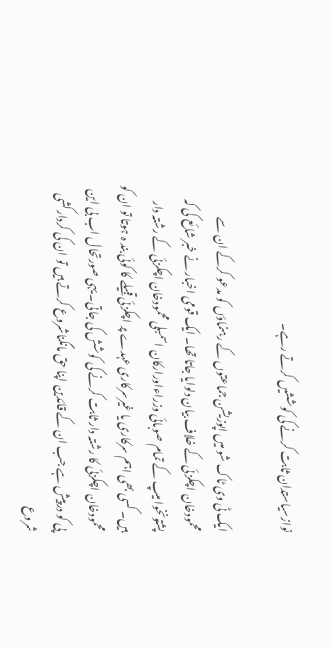نوازسیاستدان ثابت کرنے کی کوششیں کرتے رہے۔

ایک ٹی وی ٹاک شو میں اپوزیشن جماعتوں کے رہنماؤں کو مدعو کرکے ان سے محمودخان اچکزئی کے خلاف بیان دلوایا جاتا تھا۔ ایک قومی اخبار نے خبر شائع کی کہ پشتونخوا میپ کے تمام صوبائی وزراءاورارکان اسمبلی محمودخان اچکزئی کے رشتہ دار ہیں۔ کسی بھی اہم سرکاری یا غیرسرکاری عہدے پر اچکزئی قبیلے کا کوئی بند ہ ہوتا تو ان کو محمودخان اچکزئی کا رشتہ دار ثابت کرنے کی کوشش کی جاتی۔ یہی صورتحال اب بی این پی کو درپیش ہے جب ان کے قائدین اپنا حق مانگناشروع کرتے ہیں تو ان کی کردارکشی شروع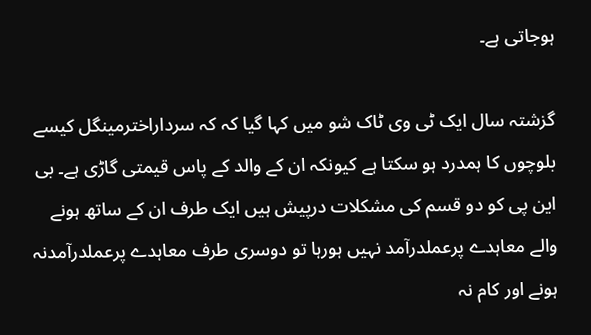ہوجاتی ہے۔

گزشتہ سال ایک ٹی وی ٹاک شو میں کہا گیا کہ کہ سرداراخترمینگل کیسے بلوچوں کا ہمدرد ہو سکتا ہے کیونکہ ان کے والد کے پاس قیمتی گاڑی ہے۔ بی این پی کو دو قسم کی مشکلات درپیش ہیں ایک طرف ان کے ساتھ ہونے والے معاہدے پرعملدرآمد نہیں ہورہا تو دوسری طرف معاہدے پرعملدرآمدنہ ہونے اور کام نہ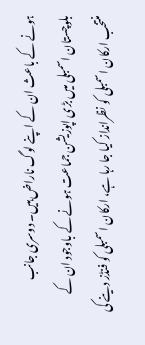ہونے کے باعث ان کے اپنے لوگ ناراض ہیں۔ دوسری جانب بلوچستان اسمبلی میں بڑی اپوزیشن جماعت ہونے کے باوجود ان کے منتخب ارکان اسمبلی کو نظرانداز کیا جا رہا ہے، ارکان اسمبلی کو فنڈز دینے کی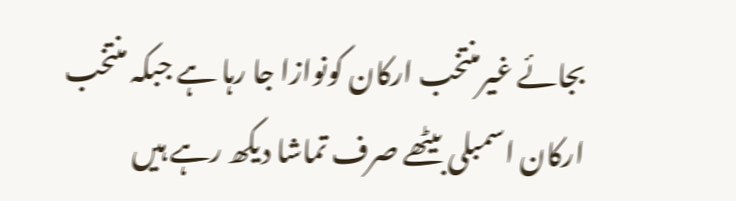بجائے غیرمنتخب ارکان کونوازا جا رہا ہے جبکہ منتخب ارکان اسمبلی بیٹھے صرف تماشا دیکھ رہے ہیں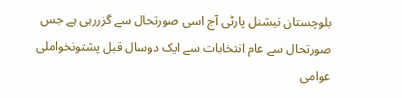بلوچستان نیشنل پارٹی آج اسی صورتحال سے گزررہی ہے جس صورتحال سے عام انتخابات سے ایک دوسال قبل پشتونخواملی عوامی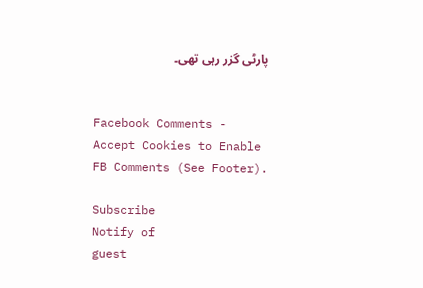پارٹی گزر رہی تھی۔


Facebook Comments - Accept Cookies to Enable FB Comments (See Footer).

Subscribe
Notify of
guest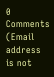0 Comments (Email address is not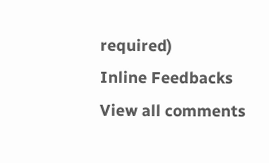required)
Inline Feedbacks
View all comments